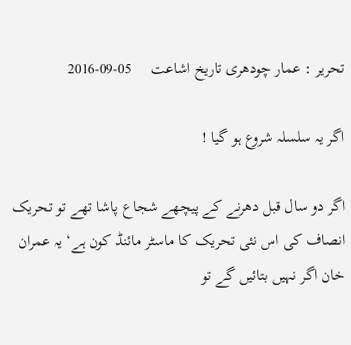تحریر : عمار چودھری تاریخ اشاعت     05-09-2016

اگر یہ سلسلہ شروع ہو گیا !

اگر دو سال قبل دھرنے کے پیچھے شجاع پاشا تھے تو تحریک انصاف کی اس نئی تحریک کا ماسٹر مائنڈ کون ہے‘ یہ عمران خان اگر نہیں بتائیں گے تو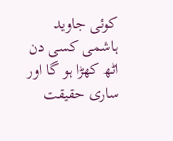کوئی جاوید ہاشمی کسی دن اٹھ کھڑا ہو گا اور ساری حقیقت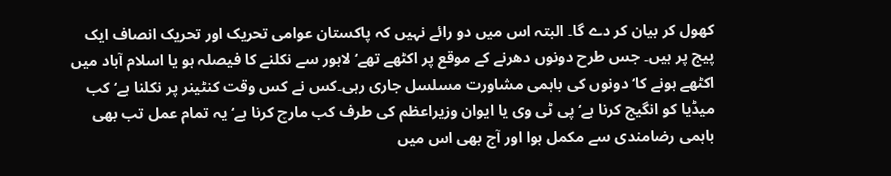کھول کر بیان کر دے گا۔ البتہ اس میں دو رائے نہیں کہ پاکستان عوامی تحریک اور تحریک انصاف ایک پیج پر ہیں۔ جس طرح دونوں دھرنے کے موقع پر اکٹھے تھے‘ لاہور سے نکلنے کا فیصلہ ہو یا اسلام آباد میں اکٹھے ہونے کا‘ دونوں کی باہمی مشاورت مسلسل جاری رہی۔کس نے کس وقت کنٹینر پر نکلنا ہے‘ کب میڈیا کو انگیج کرنا ہے‘ پی ٹی وی یا ایوان وزیراعظم کی طرف کب مارچ کرنا ہے‘ یہ تمام عمل تب بھی باہمی رضامندی سے مکمل ہوا اور آج بھی اس میں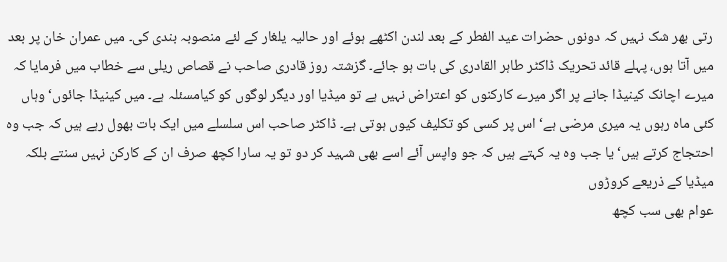رتی بھر شک نہیں کہ دونوں حضرات عید الفطر کے بعد لندن اکٹھے ہوئے اور حالیہ یلغار کے لئے منصوبہ بندی کی۔ میں عمران خان پر بعد میں آتا ہوں، پہلے قائد تحریک ڈاکٹر طاہر القادری کی بات ہو جائے۔ گزشتہ روز قادری صاحب نے قصاص ریلی سے خطاب میں فرمایا کہ میرے اچانک کینیڈا جانے پر اگر میرے کارکنوں کو اعتراض نہیں ہے تو میڈیا اور دیگر لوگوں کو کیامسئلہ ہے۔ میں کینیڈا جائوں‘ وہاں کئی ماہ رہوں یہ میری مرضی ہے‘ اس پر کسی کو تکلیف کیوں ہوتی ہے۔ ڈاکٹر صاحب اس سلسلے میں ایک بات بھول رہے ہیں کہ جب وہ احتجاج کرتے ہیں‘ یا جب وہ یہ کہتے ہیں کہ جو واپس آئے اسے بھی شہید کر دو تو یہ سارا کچھ صرف ان کے کارکن نہیں سنتے بلکہ میڈیا کے ذریعے کروڑوں
عوام بھی سب کچھ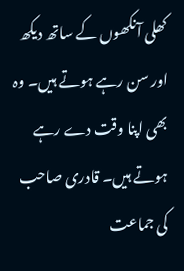کھلی آنکھوں کے ساتھ دیکھ اور سن رہے ہوتے ہیں۔ وہ بھی اپنا وقت دے رہے ہوتے ہیں۔ قادری صاحب کی جماعت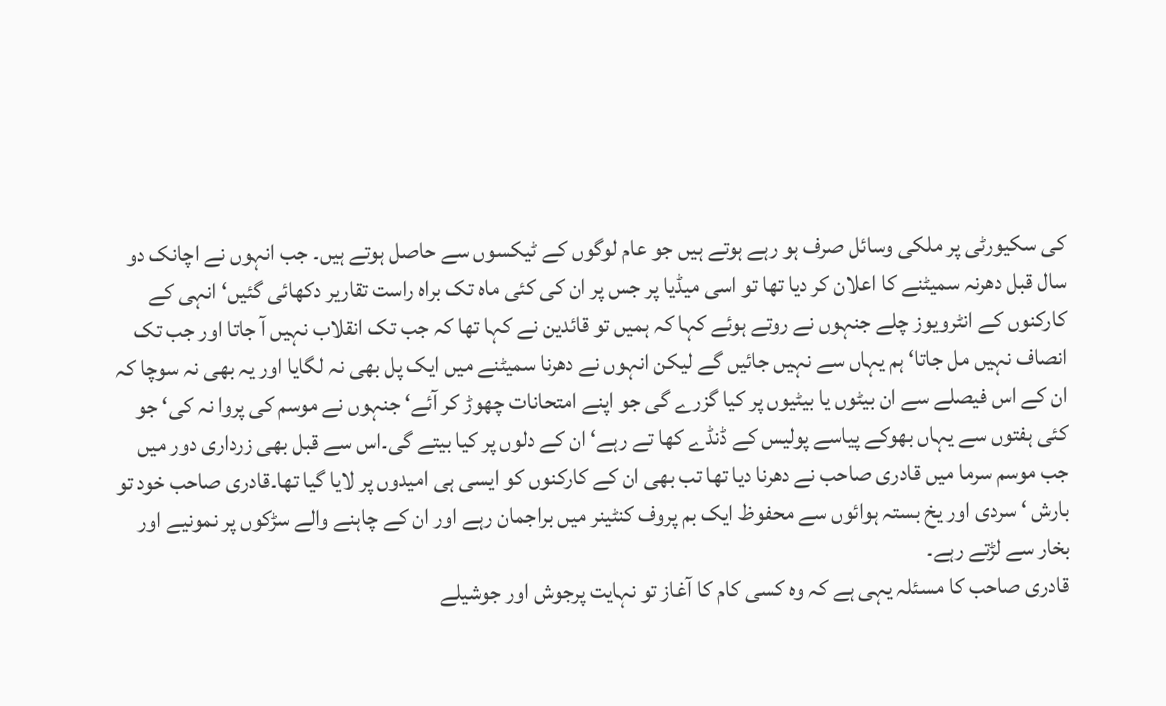کی سکیورٹی پر ملکی وسائل صرف ہو رہے ہوتے ہیں جو عام لوگوں کے ٹیکسوں سے حاصل ہوتے ہیں۔ جب انہوں نے اچانک دو سال قبل دھرنہ سمیٹنے کا اعلان کر دیا تھا تو اسی میڈیا پر جس پر ان کی کئی ماہ تک براہ راست تقاریر دکھائی گئیں‘ انہی کے کارکنوں کے انٹرویوز چلے جنہوں نے روتے ہوئے کہا کہ ہمیں تو قائدین نے کہا تھا کہ جب تک انقلاب نہیں آ جاتا اور جب تک انصاف نہیں مل جاتا‘ ہم یہاں سے نہیں جائیں گے لیکن انہوں نے دھرنا سمیٹنے میں ایک پل بھی نہ لگایا اور یہ بھی نہ سوچا کہ ان کے اس فیصلے سے ان بیٹوں یا بیٹیوں پر کیا گزرے گی جو اپنے امتحانات چھوڑ کر آئے‘ جنہوں نے موسم کی پروا نہ کی‘ جو کئی ہفتوں سے یہاں بھوکے پیاسے پولیس کے ڈنڈے کھا تے رہے‘ ان کے دلوں پر کیا بیتے گی۔اس سے قبل بھی زرداری دور میں جب موسم سرما میں قادری صاحب نے دھرنا دیا تھا تب بھی ان کے کارکنوں کو ایسی ہی امیدوں پر لایا گیا تھا۔قادری صاحب خود تو بارش ‘ سردی اور یخ بستہ ہوائوں سے محفوظ ایک بم پروف کنٹینر میں براجمان رہے اور ان کے چاہنے والے سڑکوں پر نمونیے اور بخار سے لڑتے رہے۔
قادری صاحب کا مسئلہ یہی ہے کہ وہ کسی کام کا آغاز تو نہایت پرجوش اور جوشیلے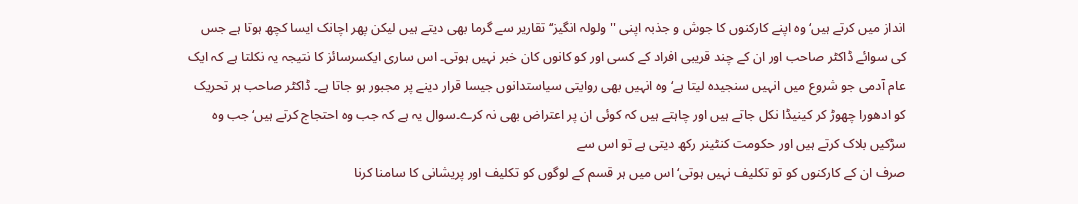انداز میں کرتے ہیں‘ وہ اپنے کارکنوں کا جوش و جذبہ اپنی ''ولولہ انگیز‘‘ تقاریر سے گرما بھی دیتے ہیں لیکن پھر اچانک ایسا کچھ ہوتا ہے جس کی سوائے ڈاکٹر صاحب اور ان کے چند قریبی افراد کے کسی اور کو کانوں کان خبر نہیں ہوتی۔ اس ساری ایکسرسائز کا نتیجہ یہ نکلتا ہے کہ ایک عام آدمی جو شروع میں انہیں سنجیدہ لیتا ہے‘ وہ انہیں بھی روایتی سیاستدانوں جیسا قرار دینے پر مجبور ہو جاتا ہے۔ ڈاکٹر صاحب ہر تحریک کو ادھورا چھوڑ کر کینیڈا نکل جاتے ہیں اور چاہتے ہیں کہ کوئی ان پر اعتراض بھی نہ کرے۔سوال یہ ہے کہ جب وہ احتجاج کرتے ہیں‘ جب وہ سڑکیں بلاک کرتے ہیں اور حکومت کنٹینر رکھ دیتی ہے تو اس سے
صرف ان کے کارکنوں کو تو تکلیف نہیں ہوتی‘ اس میں ہر قسم کے لوگوں کو تکلیف اور پریشانی کا سامنا کرنا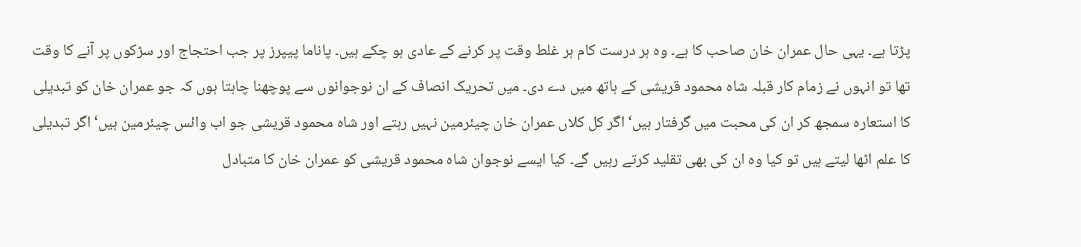پڑتا ہے۔ یہی حال عمران خان صاحب کا ہے۔ وہ ہر درست کام ہر غلط وقت پر کرنے کے عادی ہو چکے ہیں۔ پاناما پیپرز پر جب احتجاج اور سڑکوں پر آنے کا وقت تھا تو انہوں نے زمام کار قبلہ شاہ محمود قریشی کے ہاتھ میں دے دی۔ میں تحریک انصاف کے ان نوجوانوں سے پوچھنا چاہتا ہوں کہ جو عمران خان کو تبدیلی کا استعارہ سمجھ کر ان کی محبت میں گرفتار ہیں‘ اگر کل کلاں عمران خان چیئرمین نہیں رہتے اور شاہ محمود قریشی جو اب وائس چیئرمین ہیں‘ اگر تبدیلی کا علم اٹھا لیتے ہیں تو کیا وہ ان کی بھی تقلید کرتے رہیں گے۔ کیا ایسے نوجوان شاہ محمود قریشی کو عمران خان کا متبادل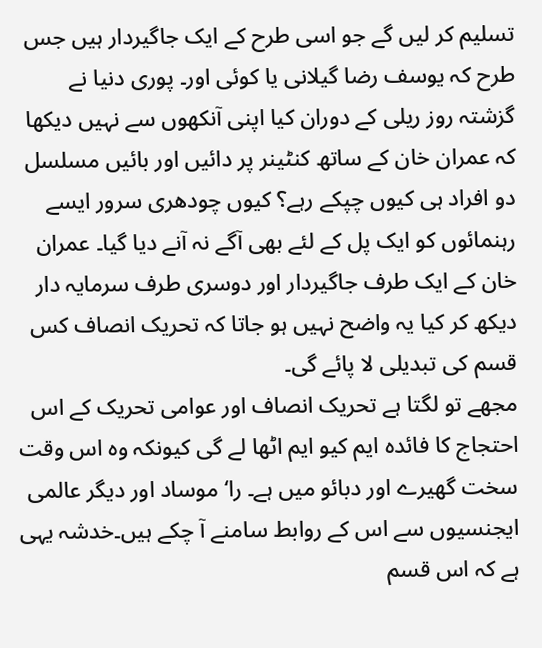تسلیم کر لیں گے جو اسی طرح کے ایک جاگیردار ہیں جس طرح کہ یوسف رضا گیلانی یا کوئی اور۔ پوری دنیا نے گزشتہ روز ریلی کے دوران کیا اپنی آنکھوں سے نہیں دیکھا کہ عمران خان کے ساتھ کنٹینر پر دائیں اور بائیں مسلسل دو افراد ہی کیوں چپکے رہے؟ کیوں چودھری سرور ایسے رہنمائوں کو ایک پل کے لئے بھی آگے نہ آنے دیا گیا۔ عمران خان کے ایک طرف جاگیردار اور دوسری طرف سرمایہ دار دیکھ کر کیا یہ واضح نہیں ہو جاتا کہ تحریک انصاف کس قسم کی تبدیلی لا پائے گی۔
مجھے تو لگتا ہے تحریک انصاف اور عوامی تحریک کے اس احتجاج کا فائدہ ایم کیو ایم اٹھا لے گی کیونکہ وہ اس وقت سخت گھیرے اور دبائو میں ہے۔ را‘ موساد اور دیگر عالمی ایجنسیوں سے اس کے روابط سامنے آ چکے ہیں۔خدشہ یہی ہے کہ اس قسم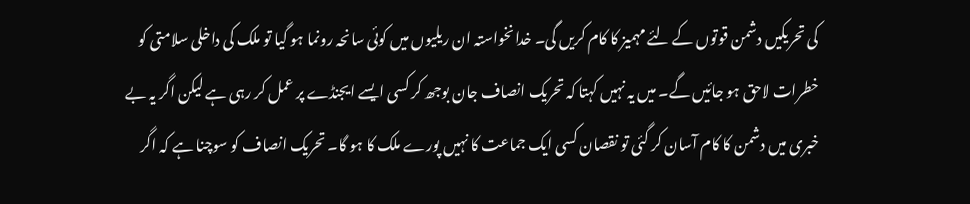کی تحریکیں دشمن قوتوں کے لئے مہمیز کا کام کریں گی۔ خدانخواستہ ان ریلیوں میں کوئی سانحہ رونما ہو گیا تو ملک کی داخلی سلامتی کو خطرات لاحق ہو جائیں گے۔ میں یہ نہیں کہتا کہ تحریک انصاف جان بوجھ کر کسی ایسے ایجنڈے پر عمل کر رہی ہے لیکن اگر یہ بے خبری میں دشمن کا کام آسان کر گئی تو نقصان کسی ایک جماعت کا نہیں پورے ملک کا ہو گا۔ تحریک انصاف کو سوچنا ہے کہ اگر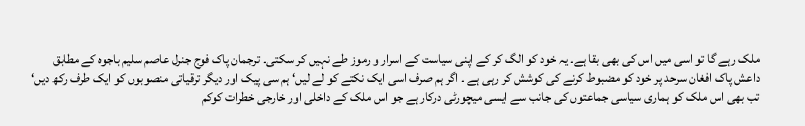ملک رہے گا تو اسی میں اس کی بھی بقا ہے۔ یہ خود کو الگ کر کے اپنی سیاست کے اسرار و رموز طے نہیں کر سکتی۔ ترجمان پاک فوج جنرل عاصم سلیم باجوہ کے مطابق داعش پاک افغان سرحد پر خود کو مضبوط کرنے کی کوشش کر رہی ہے ۔ اگر ہم صرف اسی ایک نکتے کو لے لیں‘ ہم سی پیک اور دیگر ترقیاتی منصوبوں کو ایک طرف رکھ دیں‘ تب بھی اس ملک کو ہماری سیاسی جماعتوں کی جانب سے ایسی میچورٹی درکار ہے جو اس ملک کے داخلی اور خارجی خطرات کوکم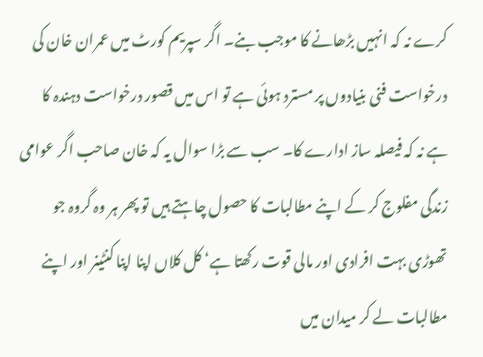کرے نہ کہ انہیں بڑھانے کا موجب بنے۔ اگر سپریم کورٹ میں عمران خان کی درخواست فنی بنیادوں پر مسترد ہوئی ہے تو اس میں قصور درخواست دہندہ کا ہے نہ کہ فیصلہ ساز ادارے کا۔ سب سے بڑا سوال یہ کہ خان صاحب اگر عوامی زندگی مفلوج کر کے اپنے مطالبات کا حصول چاہتے ہیں تو پھر ہر وہ گروہ جو تھوڑی بہت افرادی اور مالی قوت رکھتا ہے‘ کل کلاں اپنا اپنا کنٹینر اور اپنے مطالبات لے کر میدان میں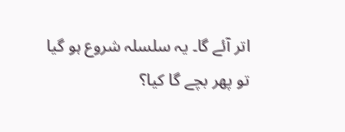اتر آئے گا۔ یہ سلسلہ شروع ہو گیا تو پھر بچے گا کیا؟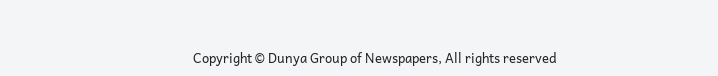Copyright © Dunya Group of Newspapers, All rights reserved